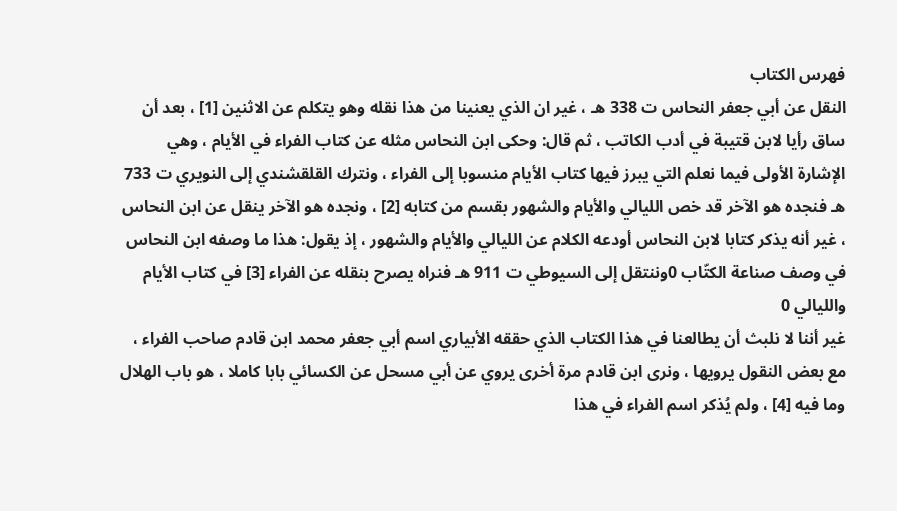فهرس الكتاب
النقل عن أبي جعفر النحاس ت 338 هـ ، غير ان الذي يعنينا من هذا نقله وهو يتكلم عن الاثنين [1] ، بعد أن ساق رأيا لابن قتيبة في أدب الكاتب ، ثم قال: وحكى ابن النحاس مثله عن كتاب الفراء في الأيام ، وهي الإشارة الأولى فيما نعلم التي يبرز فيها كتاب الأيام منسوبا إلى الفراء ، ونترك القلقشندي إلى النويري ت 733 هـ فنجده هو الآخر قد خص الليالي والأيام والشهور بقسم من كتابه [2] ، ونجده هو الآخر ينقل عن ابن النحاس ، غير أنه يذكر كتابا لابن النحاس أودعه الكلام عن الليالي والأيام والشهور ، إذ يقول: هذا ما وصفه ابن النحاس في وصف صناعة الكتّاب 0وننتقل إلى السيوطي ت 911 هـ فنراه يصرح بنقله عن الفراء [3] في كتاب الأيام والليالي 0
غير أننا لا نلبث أن يطالعنا في هذا الكتاب الذي حققه الأبياري اسم أبي جعفر محمد ابن قادم صاحب الفراء ، مع بعض النقول يرويها ، ونرى ابن قادم مرة أخرى يروي عن أبي مسحل عن الكسائي بابا كاملا ، هو باب الهلال وما فيه [4] ، ولم يُذكر اسم الفراء في هذا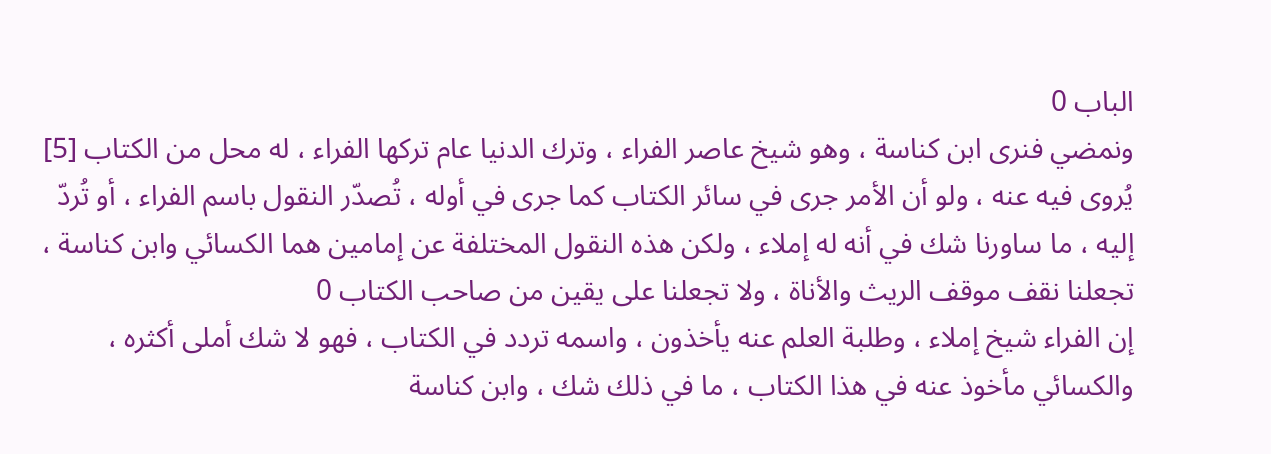الباب 0
ونمضي فنرى ابن كناسة ، وهو شيخ عاصر الفراء ، وترك الدنيا عام تركها الفراء ، له محل من الكتاب [5] يُروى فيه عنه ، ولو أن الأمر جرى في سائر الكتاب كما جرى في أوله ، تُصدّر النقول باسم الفراء ، أو تُردّ إليه ، ما ساورنا شك في أنه له إملاء ، ولكن هذه النقول المختلفة عن إمامين هما الكسائي وابن كناسة ، تجعلنا نقف موقف الريث والأناة ، ولا تجعلنا على يقين من صاحب الكتاب 0
إن الفراء شيخ إملاء ، وطلبة العلم عنه يأخذون ، واسمه تردد في الكتاب ، فهو لا شك أملى أكثره ، والكسائي مأخوذ عنه في هذا الكتاب ، ما في ذلك شك ، وابن كناسة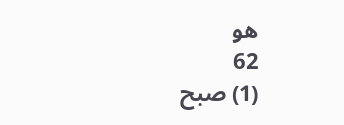هو
62
(1) صبح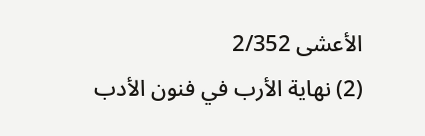الأعشى 2/352
(2) نهاية الأرب في فنون الأدب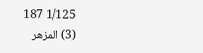1/125 187
(3) المزهر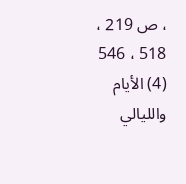، ص 219 ، 518 ، 546
(4) الأيام والليالي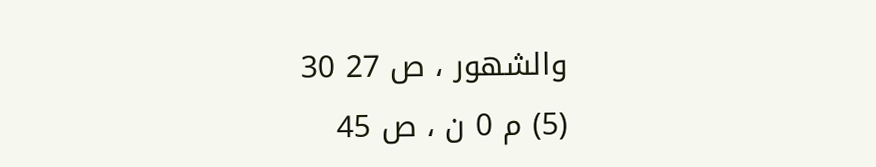والشهور ، ص 27 30
(5) م 0 ن ، ص 45